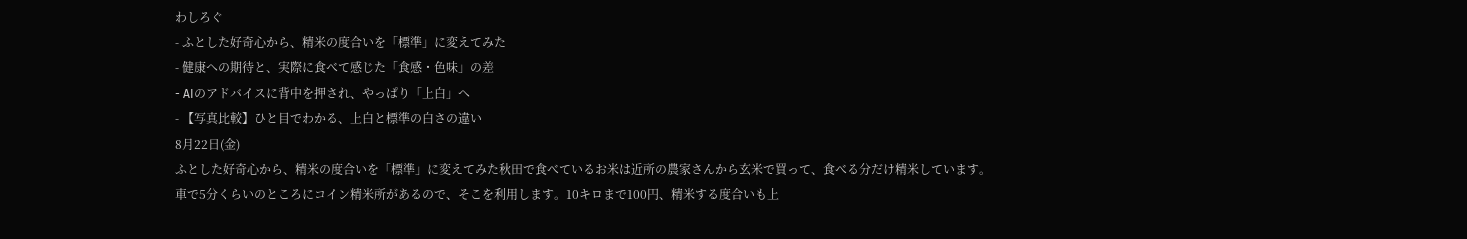わしろぐ
- ふとした好奇心から、精米の度合いを「標準」に変えてみた
- 健康への期待と、実際に食べて感じた「食感・色味」の差
- AIのアドバイスに背中を押され、やっぱり「上白」へ
- 【写真比較】ひと目でわかる、上白と標準の白さの違い
8月22日(金)
ふとした好奇心から、精米の度合いを「標準」に変えてみた秋田で食べているお米は近所の農家さんから玄米で買って、食べる分だけ精米しています。
車で5分くらいのところにコイン精米所があるので、そこを利用します。10キロまで100円、精米する度合いも上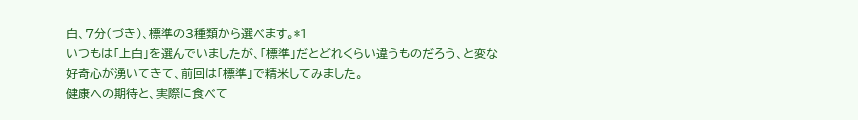白、7分(づき)、標準の3種類から選べます。*1
いつもは「上白」を選んでいましたが、「標準」だとどれくらい違うものだろう、と変な好奇心が湧いてきて、前回は「標準」で精米してみました。
健康への期待と、実際に食べて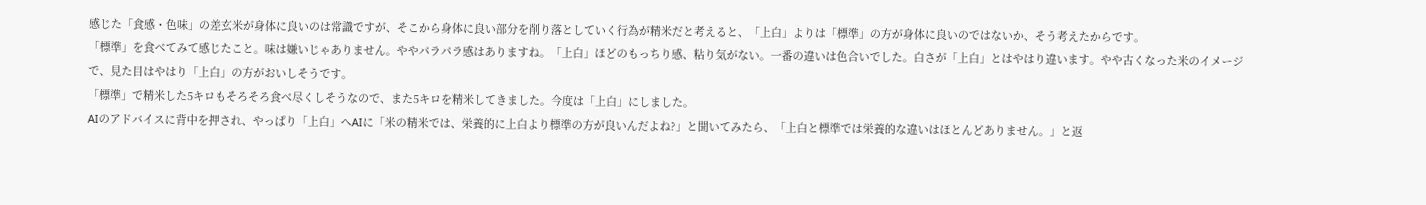感じた「食感・色味」の差玄米が身体に良いのは常識ですが、そこから身体に良い部分を削り落としていく行為が精米だと考えると、「上白」よりは「標準」の方が身体に良いのではないか、そう考えたからです。
「標準」を食べてみて感じたこと。味は嫌いじゃありません。ややパラパラ感はありますね。「上白」ほどのもっちり感、粘り気がない。一番の違いは色合いでした。白さが「上白」とはやはり違います。やや古くなった米のイメージで、見た目はやはり「上白」の方がおいしそうです。
「標準」で精米した5キロもそろそろ食べ尽くしそうなので、また5キロを精米してきました。今度は「上白」にしました。
AIのアドバイスに背中を押され、やっぱり「上白」へAIに「米の精米では、栄養的に上白より標準の方が良いんだよね?」と聞いてみたら、「上白と標準では栄養的な違いはほとんどありません。」と返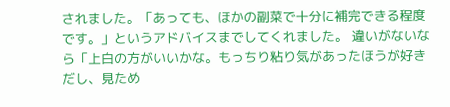されました。「あっても、ほかの副菜で十分に補完できる程度です。」というアドバイスまでしてくれました。 違いがないなら「上白の方がいいかな。もっちり粘り気があったほうが好きだし、見ため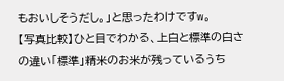もおいしそうだし。」と思ったわけですw。
【写真比較】ひと目でわかる、上白と標準の白さの違い「標準」精米のお米が残っているうち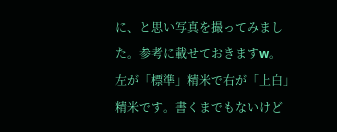に、と思い写真を撮ってみました。参考に載せておきますw。
左が「標準」精米で右が「上白」精米です。書くまでもないけど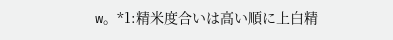w。*1:精米度合いは高い順に上白精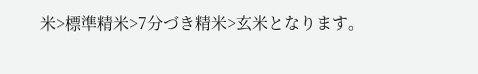米>標準精米>7分づき精米>玄米となります。